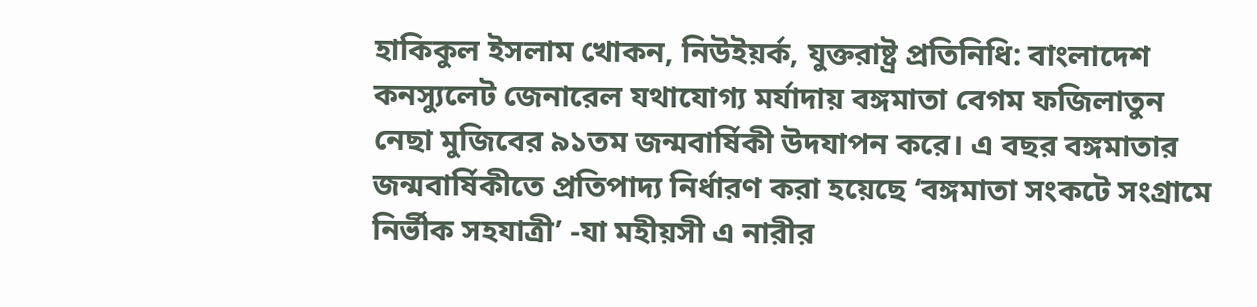হাকিকুল ইসলাম খোকন, নিউইয়র্ক, যুক্তরাষ্ট্র প্রতিনিধি: বাংলাদেশ কনস্যুলেট জেনারেল যথাযোগ্য মর্যাদায় বঙ্গমাতা বেগম ফজিলাতুন নেছা মুজিবের ৯১তম জন্মবার্ষিকী উদযাপন করে। এ বছর বঙ্গমাতার জন্মবার্ষিকীতে প্রতিপাদ্য নির্ধারণ করা হয়েছে ‘বঙ্গমাতা সংকটে সংগ্রামে নির্ভীক সহযাত্রী’ -যা মহীয়সী এ নারীর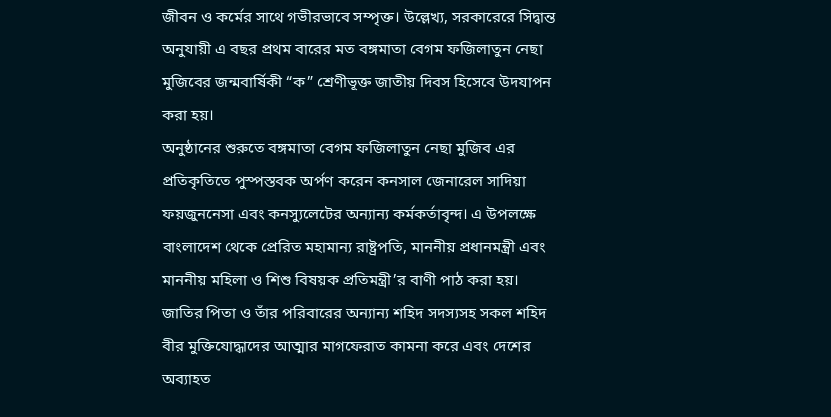জীবন ও কর্মের সাথে গভীরভাবে সম্পৃক্ত। উল্লেখ্য, সরকারেরে সিদ্বান্ত অনুযায়ী এ বছর প্রথম বারের মত বঙ্গমাতা বেগম ফজিলাতুন নেছা মুজিবের জন্মবার্ষিকী “ক” শ্রেণীভূক্ত জাতীয় দিবস হিসেবে উদযাপন করা হয়।
অনুষ্ঠানের শুরুতে বঙ্গমাতা বেগম ফজিলাতুন নেছা মুজিব এর প্রতিকৃতিতে পুস্পস্তবক অর্পণ করেন কনসাল জেনারেল সাদিয়া ফয়জুননেসা এবং কনস্যুলেটের অন্যান্য কর্মকর্তাবৃন্দ। এ উপলক্ষে বাংলাদেশ থেকে প্রেরিত মহামান্য রাষ্ট্রপতি, মাননীয় প্রধানমন্ত্রী এবং মাননীয় মহিলা ও শিশু বিষয়ক প্রতিমন্ত্রী’র বাণী পাঠ করা হয়। জাতির পিতা ও তাঁর পরিবারের অন্যান্য শহিদ সদস্যসহ সকল শহিদ বীর মুক্তিযোদ্ধাদের আত্মার মাগফেরাত কামনা করে এবং দেশের অব্যাহত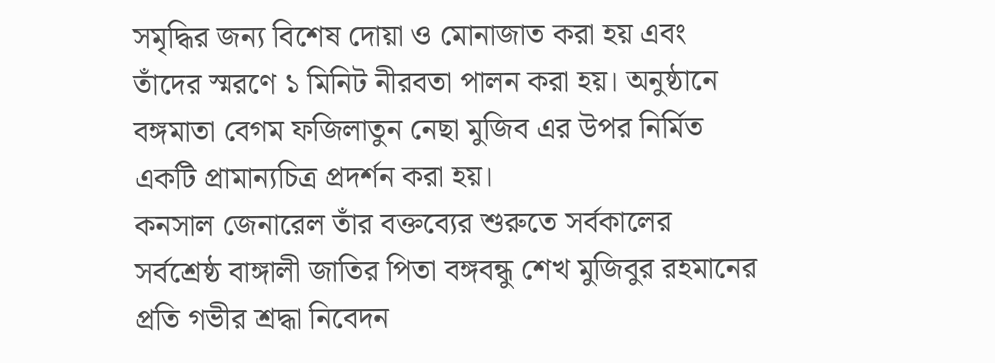সমৃদ্ধির জন্য বিশেষ দোয়া ও মোনাজাত করা হয় এবং তাঁদের স্মরণে ১ মিনিট নীরবতা পালন করা হয়। অনুষ্ঠানে বঙ্গমাতা বেগম ফজিলাতুন নেছা মুজিব এর উপর নির্মিত একটি প্রামান্যচিত্র প্রদর্শন করা হয়।
কনসাল জেনারেল তাঁর বক্তব্যের শুরুতে সর্বকালের সর্বশ্রেষ্ঠ বাঙ্গালী জাতির পিতা বঙ্গবন্ধু শেখ মুজিবুর রহমানের প্রতি গভীর শ্রদ্ধা নিবেদন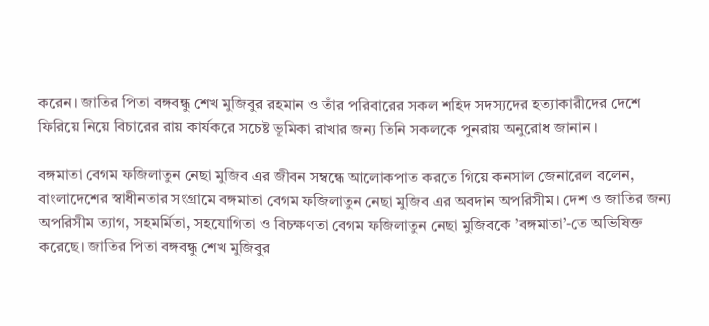করেন। জাতির পিতা বঙ্গবন্ধু শেখ মুজিবুর রহমান ও তাঁর পরিবারের সকল শহিদ সদস্যদের হত্যাকারীদের দেশে ফিরিয়ে নিয়ে বিচারের রায় কার্যকরে সচেষ্ট ভূমিকা রাখার জন্য তিনি সকলকে পুনরায় অনুরোধ জানান ।

বঙ্গমাতা বেগম ফজিলাতুন নেছা মুজিব এর জীবন সম্বন্ধে আলোকপাত করতে গিয়ে কনসাল জেনারেল বলেন, বাংলাদেশের স্বাধীনতার সংগ্রামে বঙ্গমাতা বেগম ফজিলাতুন নেছা মুজিব এর অবদান অপরিসীম। দেশ ও জাতির জন্য অপরিসীম ত্যাগ, সহমর্মিতা, সহযোগিতা ও বিচক্ষণতা বেগম ফজিলাতুন নেছা মুজিবকে ’বঙ্গমাতা’-তে অভিষিক্ত করেছে। জাতির পিতা বঙ্গবন্ধু শেখ মুজিবুর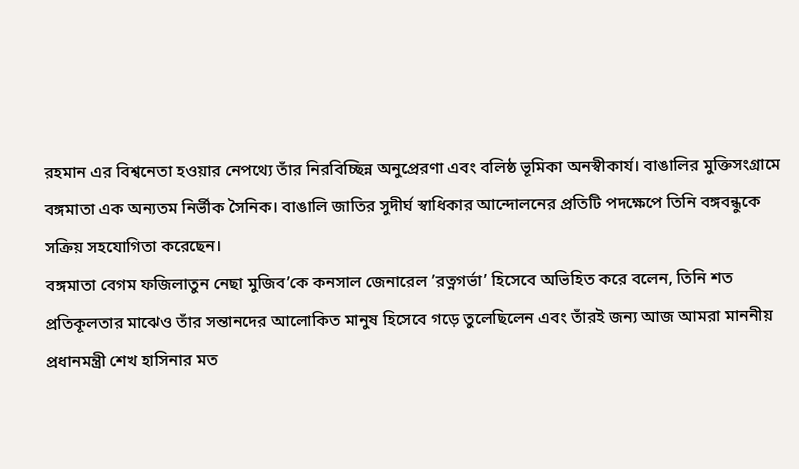রহমান এর বিশ্বনেতা হওয়ার নেপথ্যে তাঁর নিরবিচ্ছিন্ন অনুপ্রেরণা এবং বলিষ্ঠ ভূমিকা অনস্বীকার্য। বাঙালির মুক্তিসংগ্রামে বঙ্গমাতা এক অন্যতম নির্ভীক সৈনিক। বাঙালি জাতির সুদীর্ঘ স্বাধিকার আন্দোলনের প্রতিটি পদক্ষেপে তিনি বঙ্গবন্ধুকে সক্রিয় সহযোগিতা করেছেন।
বঙ্গমাতা বেগম ফজিলাতুন নেছা মুজিব’কে কনসাল জেনারেল ’রত্নগর্ভা’ হিসেবে অভিহিত করে বলেন, তিনি শত প্রতিকূলতার মাঝেও তাঁর সন্তানদের আলোকিত মানুষ হিসেবে গড়ে তুলেছিলেন এবং তাঁরই জন্য আজ আমরা মাননীয় প্রধানমন্ত্রী শেখ হাসিনার মত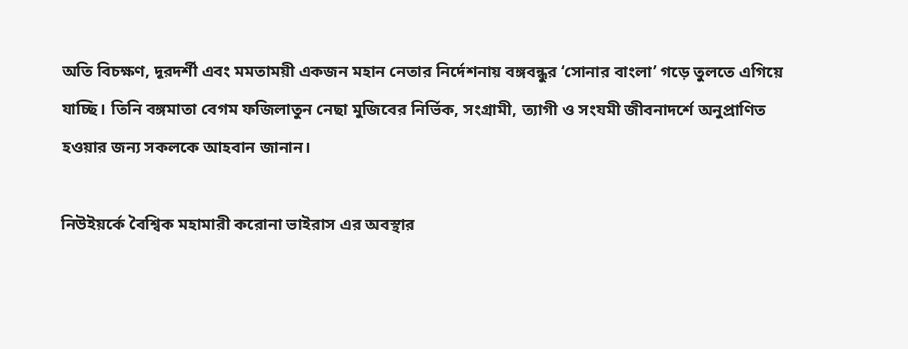অতি বিচক্ষণ, দূরদর্শী এবং মমতাময়ী একজন মহান নেতার নির্দেশনায় বঙ্গবন্ধুর ‘সোনার বাংলা’ গড়ে তুলতে এগিয়ে যাচ্ছি। তিনি বঙ্গমাতা বেগম ফজিলাতুন নেছা মুজিবের নির্ভিক, সংগ্রামী, ত্যাগী ও সংযমী জীবনাদর্শে অনুপ্রাণিত হওয়ার জন্য সকলকে আহবান জানান।

নিউইয়র্কে বৈশ্বিক মহামারী করোনা ভাইরাস এর অবস্থার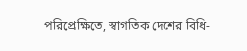পরিপ্রেক্ষিতে, স্বাগতিক দেশের বিধি-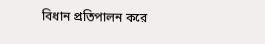বিধান প্রতিপালন করে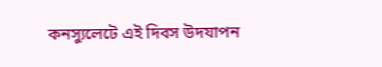কনস্যুলেটে এই দিবস উদযাপন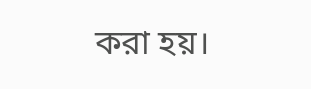করা হয়।